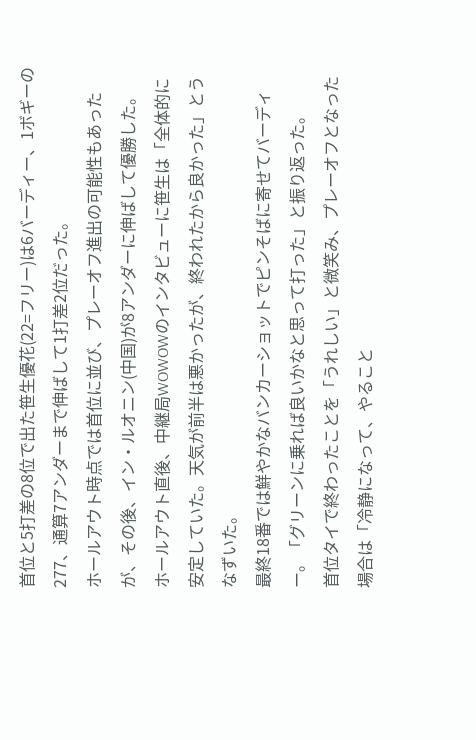首位と5打差の8位で出た笹生優花(22=フリー)は6バーディー、1ボギーの277、通算7アンダーまで伸ばして1打差2位だった。
ホールアウト時点では首位に並び、プレーオフ進出の可能性もあったが、その後、イン・ルオニン(中国)が8アンダーに伸ばして優勝した。
ホールアウト直後、中継局WOWOWのインタビューに笹生は「全体的に安定していた。天気が前半は悪かったが、終われたから良かった」とうなずいた。
最終18番では鮮やかなバンカーショットでピンそばに寄せてバーディー。「グリーンに乗れば良いかなと思って打った」と振り返った。
首位タイで終わったことを「うれしい」と微笑み、プレーオフとなった場合は「冷静になって、やること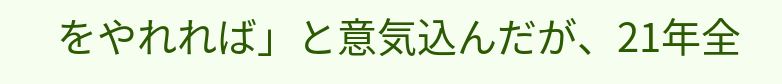をやれれば」と意気込んだが、21年全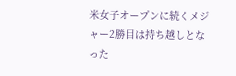米女子オープンに続くメジャー2勝目は持ち越しとなった